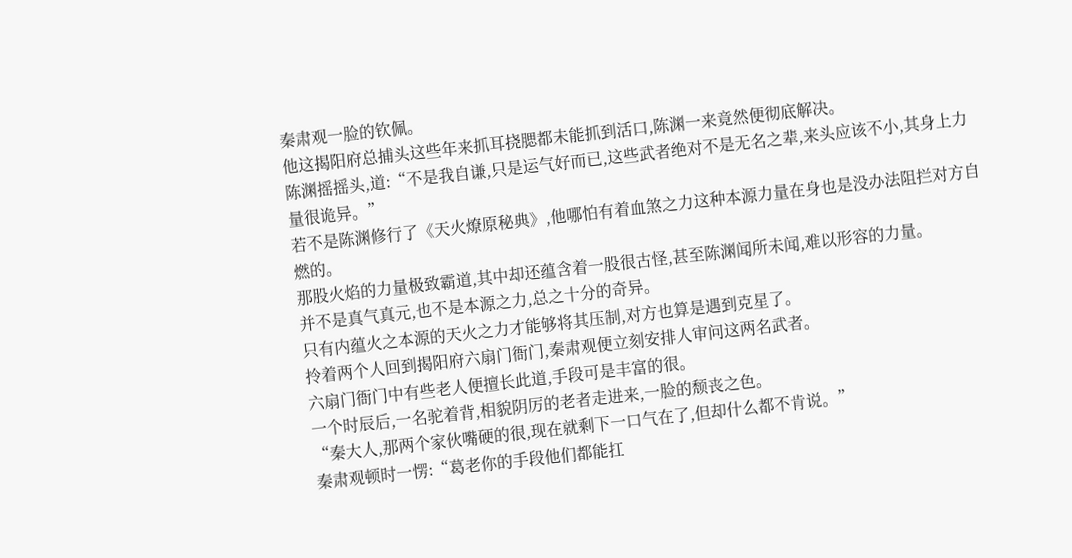秦肃观一脸的钦佩。
他这揭阳府总捕头这些年来抓耳挠腮都未能抓到活口,陈渊一来竟然便彻底解决。
陈渊摇摇头,道:“不是我自谦,只是运气好而已,这些武者绝对不是无名之辈,来头应该不小,其身上力量很诡异。”
若不是陈渊修行了《天火燎原秘典》,他哪怕有着血煞之力这种本源力量在身也是没办法阻拦对方自燃的。
那股火焰的力量极致霸道,其中却还蕴含着一股很古怪,甚至陈渊闻所未闻,难以形容的力量。
并不是真气真元,也不是本源之力,总之十分的奇异。
只有内蕴火之本源的天火之力才能够将其压制,对方也算是遇到克星了。
拎着两个人回到揭阳府六扇门衙门,秦肃观便立刻安排人审问这两名武者。
六扇门衙门中有些老人便擅长此道,手段可是丰富的很。
一个时辰后,一名驼着背,相貌阴厉的老者走进来,一脸的颓丧之色。
“秦大人,那两个家伙嘴硬的很,现在就剩下一口气在了,但却什么都不肯说。”
秦肃观顿时一愣:“葛老你的手段他们都能扛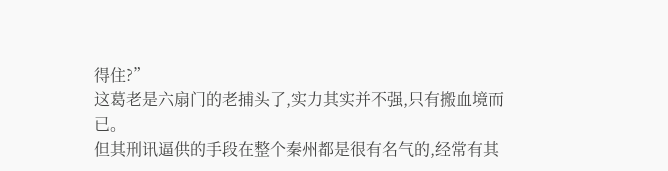得住?”
这葛老是六扇门的老捕头了,实力其实并不强,只有搬血境而已。
但其刑讯逼供的手段在整个秦州都是很有名气的,经常有其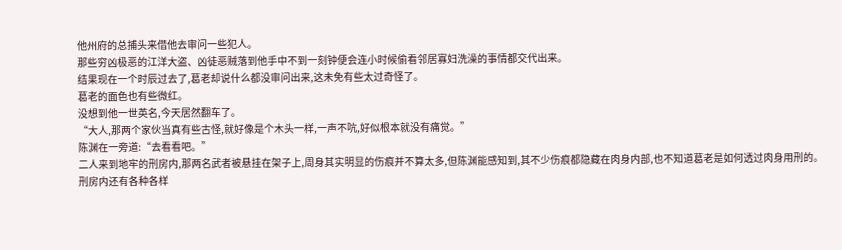他州府的总捕头来借他去审问一些犯人。
那些穷凶极恶的江洋大盗、凶徒恶贼落到他手中不到一刻钟便会连小时候偷看邻居寡妇洗澡的事情都交代出来。
结果现在一个时辰过去了,葛老却说什么都没审问出来,这未免有些太过奇怪了。
葛老的面色也有些微红。
没想到他一世英名,今天居然翻车了。
“大人,那两个家伙当真有些古怪,就好像是个木头一样,一声不吭,好似根本就没有痛觉。”
陈渊在一旁道:“去看看吧。”
二人来到地牢的刑房内,那两名武者被悬挂在架子上,周身其实明显的伤痕并不算太多,但陈渊能感知到,其不少伤痕都隐藏在肉身内部,也不知道葛老是如何透过肉身用刑的。
刑房内还有各种各样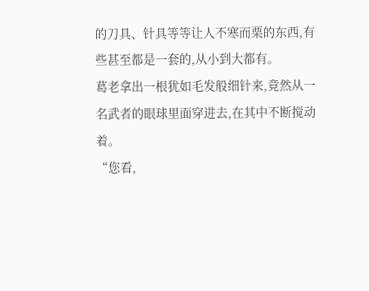的刀具、针具等等让人不寒而栗的东西,有些甚至都是一套的,从小到大都有。
葛老拿出一根犹如毛发般细针来,竟然从一名武者的眼球里面穿进去,在其中不断搅动着。
“您看,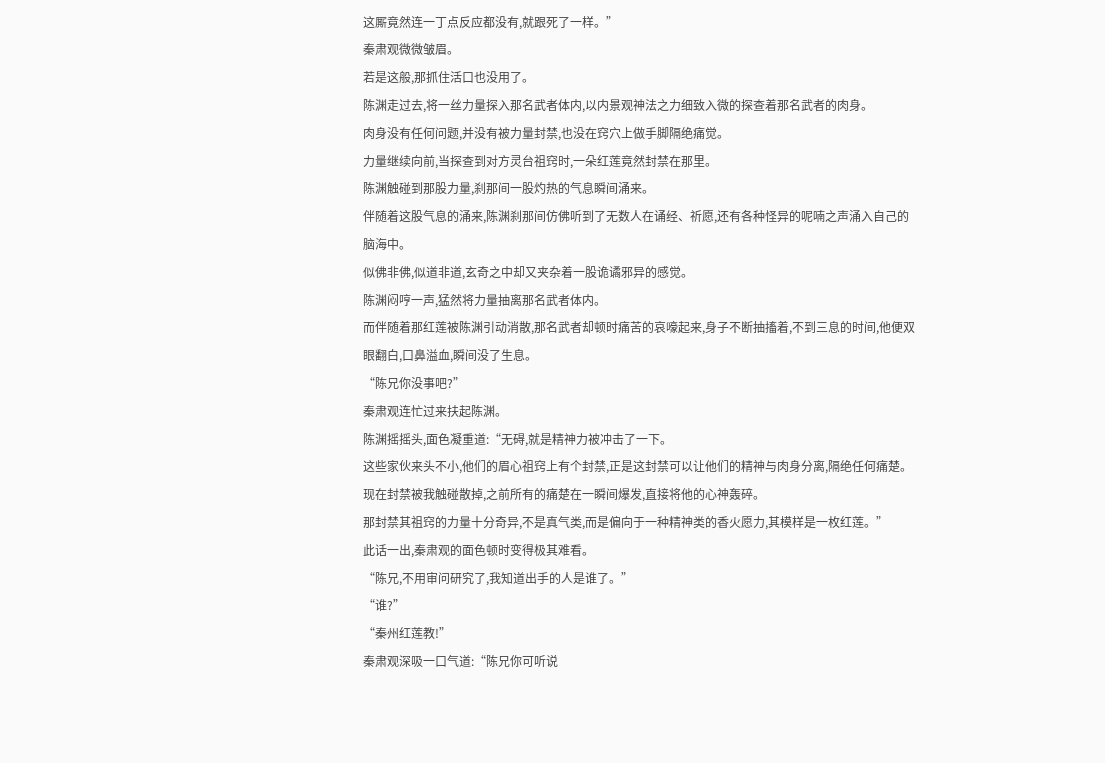这厮竟然连一丁点反应都没有,就跟死了一样。”
秦肃观微微皱眉。
若是这般,那抓住活口也没用了。
陈渊走过去,将一丝力量探入那名武者体内,以内景观神法之力细致入微的探查着那名武者的肉身。
肉身没有任何问题,并没有被力量封禁,也没在窍穴上做手脚隔绝痛觉。
力量继续向前,当探查到对方灵台祖窍时,一朵红莲竟然封禁在那里。
陈渊触碰到那股力量,刹那间一股灼热的气息瞬间涌来。
伴随着这股气息的涌来,陈渊刹那间仿佛听到了无数人在诵经、祈愿,还有各种怪异的呢喃之声涌入自己的脑海中。
似佛非佛,似道非道,玄奇之中却又夹杂着一股诡谲邪异的感觉。
陈渊闷哼一声,猛然将力量抽离那名武者体内。
而伴随着那红莲被陈渊引动消散,那名武者却顿时痛苦的哀嚎起来,身子不断抽搐着,不到三息的时间,他便双眼翻白,口鼻溢血,瞬间没了生息。
“陈兄你没事吧?”
秦肃观连忙过来扶起陈渊。
陈渊摇摇头,面色凝重道:“无碍,就是精神力被冲击了一下。
这些家伙来头不小,他们的眉心祖窍上有个封禁,正是这封禁可以让他们的精神与肉身分离,隔绝任何痛楚。
现在封禁被我触碰散掉,之前所有的痛楚在一瞬间爆发,直接将他的心神轰碎。
那封禁其祖窍的力量十分奇异,不是真气类,而是偏向于一种精神类的香火愿力,其模样是一枚红莲。”
此话一出,秦肃观的面色顿时变得极其难看。
“陈兄,不用审问研究了,我知道出手的人是谁了。”
“谁?”
“秦州红莲教!”
秦肃观深吸一口气道:“陈兄你可听说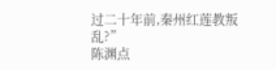过二十年前,秦州红莲教叛乱?”
陈渊点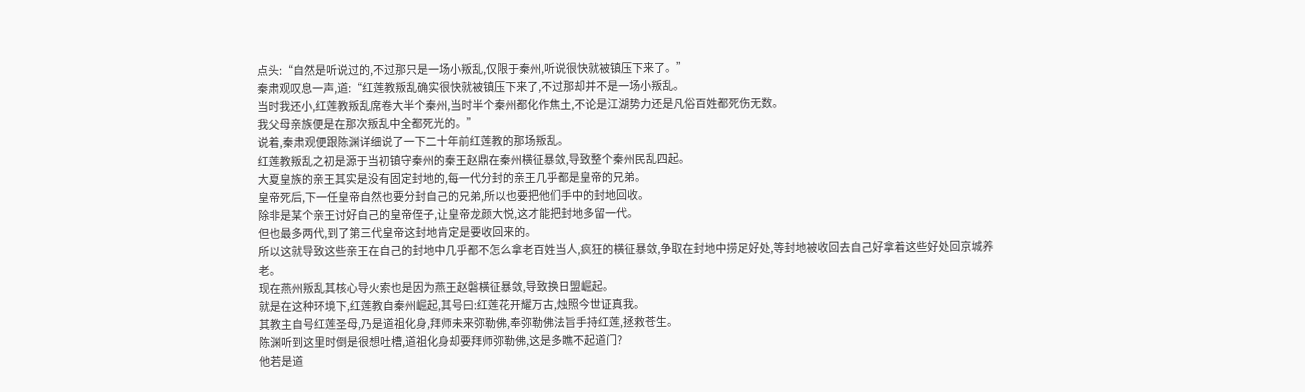点头:“自然是听说过的,不过那只是一场小叛乱,仅限于秦州,听说很快就被镇压下来了。”
秦肃观叹息一声,道:“红莲教叛乱确实很快就被镇压下来了,不过那却并不是一场小叛乱。
当时我还小,红莲教叛乱席卷大半个秦州,当时半个秦州都化作焦土,不论是江湖势力还是凡俗百姓都死伤无数。
我父母亲族便是在那次叛乱中全都死光的。”
说着,秦肃观便跟陈渊详细说了一下二十年前红莲教的那场叛乱。
红莲教叛乱之初是源于当初镇守秦州的秦王赵鼎在秦州横征暴敛,导致整个秦州民乱四起。
大夏皇族的亲王其实是没有固定封地的,每一代分封的亲王几乎都是皇帝的兄弟。
皇帝死后,下一任皇帝自然也要分封自己的兄弟,所以也要把他们手中的封地回收。
除非是某个亲王讨好自己的皇帝侄子,让皇帝龙颜大悦,这才能把封地多留一代。
但也最多两代,到了第三代皇帝这封地肯定是要收回来的。
所以这就导致这些亲王在自己的封地中几乎都不怎么拿老百姓当人,疯狂的横征暴敛,争取在封地中捞足好处,等封地被收回去自己好拿着这些好处回京城养老。
现在燕州叛乱其核心导火索也是因为燕王赵磐横征暴敛,导致换日盟崛起。
就是在这种环境下,红莲教自秦州崛起,其号曰:红莲花开耀万古,烛照今世证真我。
其教主自号红莲圣母,乃是道祖化身,拜师未来弥勒佛,奉弥勒佛法旨手持红莲,拯救苍生。
陈渊听到这里时倒是很想吐槽,道祖化身却要拜师弥勒佛,这是多瞧不起道门?
他若是道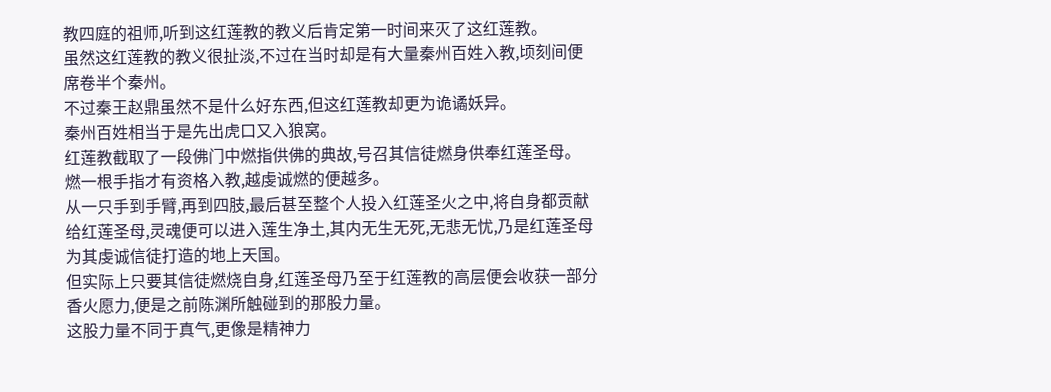教四庭的祖师,听到这红莲教的教义后肯定第一时间来灭了这红莲教。
虽然这红莲教的教义很扯淡,不过在当时却是有大量秦州百姓入教,顷刻间便席卷半个秦州。
不过秦王赵鼎虽然不是什么好东西,但这红莲教却更为诡谲妖异。
秦州百姓相当于是先出虎口又入狼窝。
红莲教截取了一段佛门中燃指供佛的典故,号召其信徒燃身供奉红莲圣母。
燃一根手指才有资格入教,越虔诚燃的便越多。
从一只手到手臂,再到四肢,最后甚至整个人投入红莲圣火之中,将自身都贡献给红莲圣母,灵魂便可以进入莲生净土,其内无生无死,无悲无忧,乃是红莲圣母为其虔诚信徒打造的地上天国。
但实际上只要其信徒燃烧自身,红莲圣母乃至于红莲教的高层便会收获一部分香火愿力,便是之前陈渊所触碰到的那股力量。
这股力量不同于真气,更像是精神力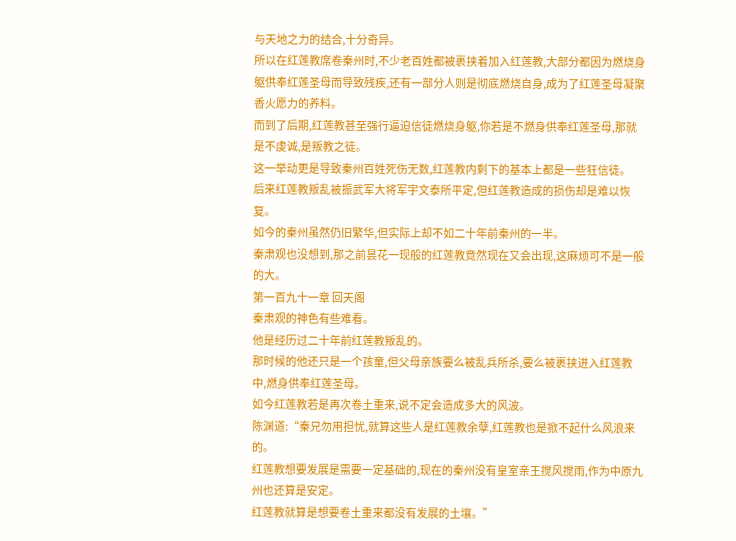与天地之力的结合,十分奇异。
所以在红莲教席卷秦州时,不少老百姓都被裹挟着加入红莲教,大部分都因为燃烧身躯供奉红莲圣母而导致残疾,还有一部分人则是彻底燃烧自身,成为了红莲圣母凝聚香火愿力的养料。
而到了后期,红莲教甚至强行逼迫信徒燃烧身躯,你若是不燃身供奉红莲圣母,那就是不虔诚,是叛教之徒。
这一举动更是导致秦州百姓死伤无数,红莲教内剩下的基本上都是一些狂信徒。
后来红莲教叛乱被振武军大将军宇文泰所平定,但红莲教造成的损伤却是难以恢复。
如今的秦州虽然仍旧繁华,但实际上却不如二十年前秦州的一半。
秦肃观也没想到,那之前昙花一现般的红莲教竟然现在又会出现,这麻烦可不是一般的大。
第一百九十一章 回天阁
秦肃观的神色有些难看。
他是经历过二十年前红莲教叛乱的。
那时候的他还只是一个孩童,但父母亲族要么被乱兵所杀,要么被裹挟进入红莲教中,燃身供奉红莲圣母。
如今红莲教若是再次卷土重来,说不定会造成多大的风波。
陈渊道:“秦兄勿用担忧,就算这些人是红莲教余孽,红莲教也是掀不起什么风浪来的。
红莲教想要发展是需要一定基础的,现在的秦州没有皇室亲王搅风搅雨,作为中原九州也还算是安定。
红莲教就算是想要卷土重来都没有发展的土壤。”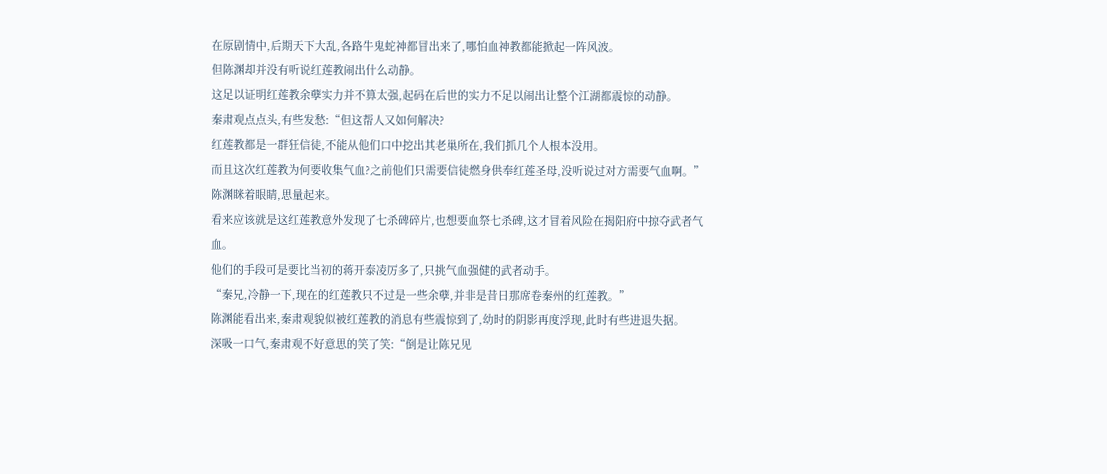在原剧情中,后期天下大乱,各路牛鬼蛇神都冒出来了,哪怕血神教都能掀起一阵风波。
但陈渊却并没有听说红莲教闹出什么动静。
这足以证明红莲教余孽实力并不算太强,起码在后世的实力不足以闹出让整个江湖都震惊的动静。
秦肃观点点头,有些发愁:“但这帮人又如何解决?
红莲教都是一群狂信徒,不能从他们口中挖出其老巢所在,我们抓几个人根本没用。
而且这次红莲教为何要收集气血?之前他们只需要信徒燃身供奉红莲圣母,没听说过对方需要气血啊。”
陈渊眯着眼睛,思量起来。
看来应该就是这红莲教意外发现了七杀碑碎片,也想要血祭七杀碑,这才冒着风险在揭阳府中掠夺武者气血。
他们的手段可是要比当初的蒋开泰凌厉多了,只挑气血强健的武者动手。
“秦兄,冷静一下,现在的红莲教只不过是一些余孽,并非是昔日那席卷秦州的红莲教。”
陈渊能看出来,秦肃观貌似被红莲教的消息有些震惊到了,幼时的阴影再度浮现,此时有些进退失据。
深吸一口气,秦肃观不好意思的笑了笑:“倒是让陈兄见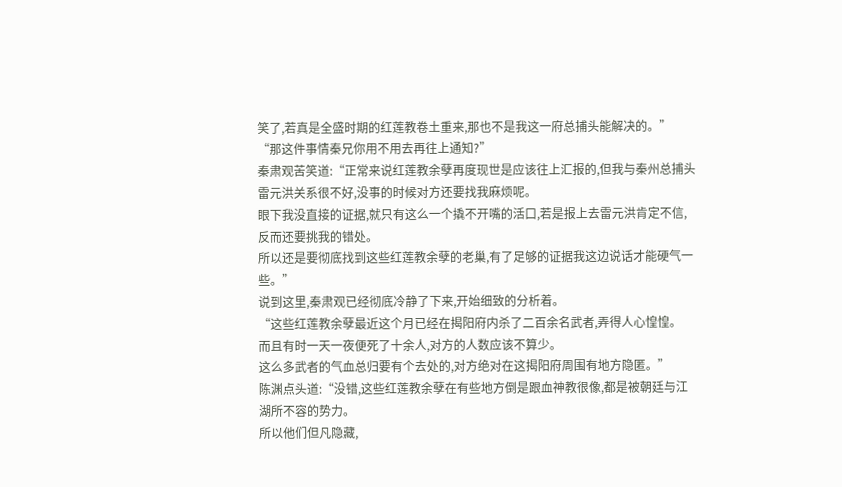笑了,若真是全盛时期的红莲教卷土重来,那也不是我这一府总捕头能解决的。”
“那这件事情秦兄你用不用去再往上通知?”
秦肃观苦笑道:“正常来说红莲教余孽再度现世是应该往上汇报的,但我与秦州总捕头雷元洪关系很不好,没事的时候对方还要找我麻烦呢。
眼下我没直接的证据,就只有这么一个撬不开嘴的活口,若是报上去雷元洪肯定不信,反而还要挑我的错处。
所以还是要彻底找到这些红莲教余孽的老巢,有了足够的证据我这边说话才能硬气一些。”
说到这里,秦肃观已经彻底冷静了下来,开始细致的分析着。
“这些红莲教余孽最近这个月已经在揭阳府内杀了二百余名武者,弄得人心惶惶。
而且有时一天一夜便死了十余人,对方的人数应该不算少。
这么多武者的气血总归要有个去处的,对方绝对在这揭阳府周围有地方隐匿。”
陈渊点头道:“没错,这些红莲教余孽在有些地方倒是跟血神教很像,都是被朝廷与江湖所不容的势力。
所以他们但凡隐藏,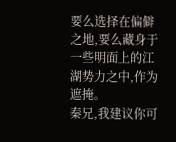要么选择在偏僻之地,要么藏身于一些明面上的江湖势力之中,作为遮掩。
秦兄,我建议你可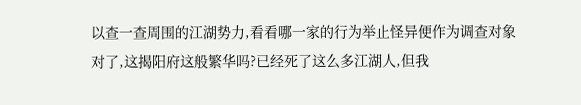以查一查周围的江湖势力,看看哪一家的行为举止怪异便作为调查对象
对了,这揭阳府这般繁华吗?已经死了这么多江湖人,但我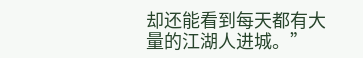却还能看到每天都有大量的江湖人进城。”